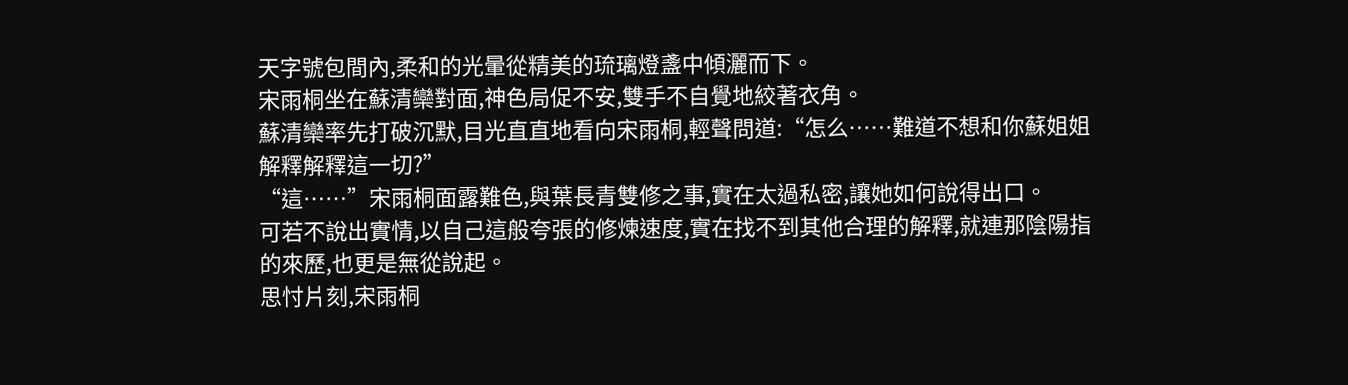天字號包間內,柔和的光暈從精美的琉璃燈盞中傾灑而下。
宋雨桐坐在蘇清欒對面,神色局促不安,雙手不自覺地絞著衣角。
蘇清欒率先打破沉默,目光直直地看向宋雨桐,輕聲問道:“怎么……難道不想和你蘇姐姐解釋解釋這一切?”
“這……”宋雨桐面露難色,與葉長青雙修之事,實在太過私密,讓她如何說得出口。
可若不說出實情,以自己這般夸張的修煉速度,實在找不到其他合理的解釋,就連那陰陽指的來歷,也更是無從說起。
思忖片刻,宋雨桐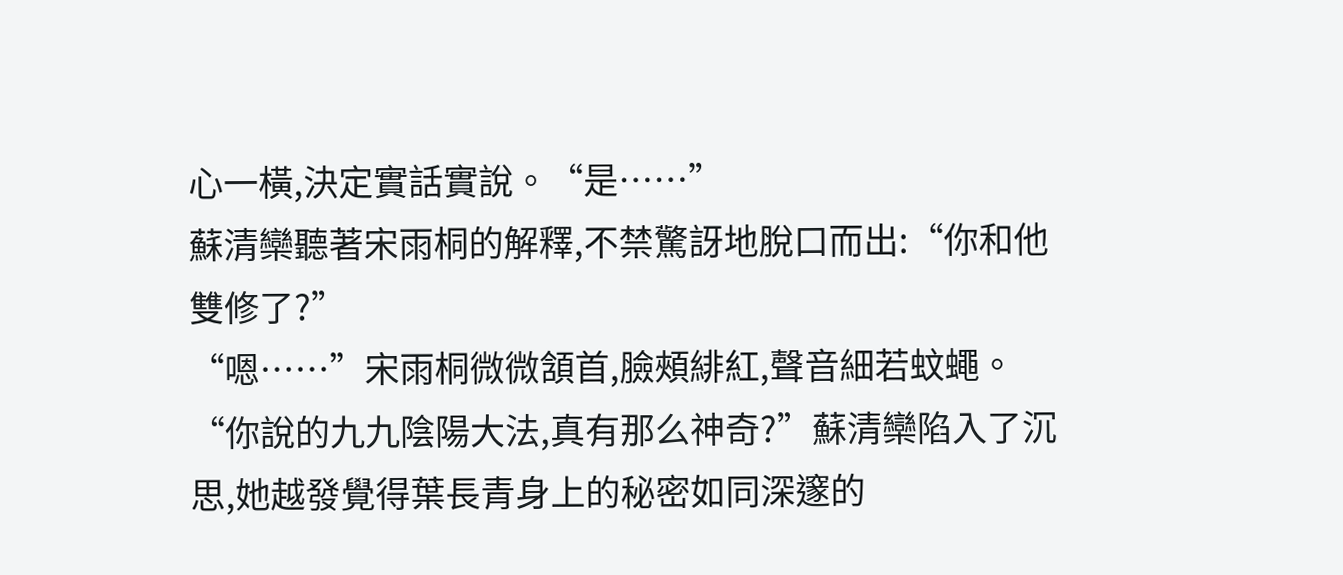心一橫,決定實話實說。“是……”
蘇清欒聽著宋雨桐的解釋,不禁驚訝地脫口而出:“你和他雙修了?”
“嗯……”宋雨桐微微頷首,臉頰緋紅,聲音細若蚊蠅。
“你說的九九陰陽大法,真有那么神奇?”蘇清欒陷入了沉思,她越發覺得葉長青身上的秘密如同深邃的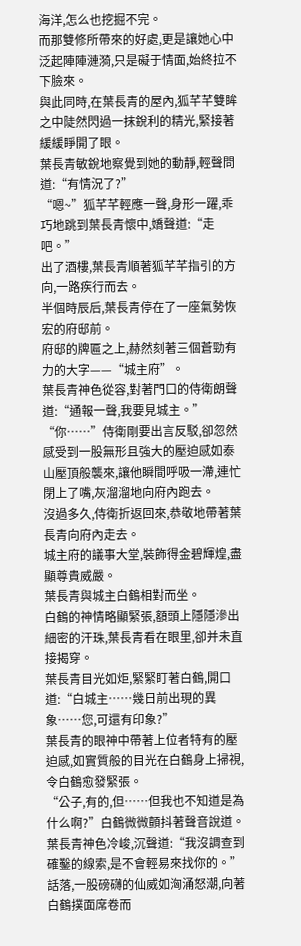海洋,怎么也挖掘不完。
而那雙修所帶來的好處,更是讓她心中泛起陣陣漣漪,只是礙于情面,始終拉不下臉來。
與此同時,在葉長青的屋內,狐芊芊雙眸之中陡然閃過一抹銳利的精光,緊接著緩緩睜開了眼。
葉長青敏銳地察覺到她的動靜,輕聲問道:“有情況了?”
“嗯~”狐芊芊輕應一聲,身形一躍,乖巧地跳到葉長青懷中,嬌聲道:“走吧。”
出了酒樓,葉長青順著狐芊芊指引的方向,一路疾行而去。
半個時辰后,葉長青停在了一座氣勢恢宏的府邸前。
府邸的牌匾之上,赫然刻著三個蒼勁有力的大字——“城主府”。
葉長青神色從容,對著門口的侍衛朗聲道:“通報一聲,我要見城主。”
“你……”侍衛剛要出言反駁,卻忽然感受到一股無形且強大的壓迫感如泰山壓頂般襲來,讓他瞬間呼吸一滯,連忙閉上了嘴,灰溜溜地向府內跑去。
沒過多久,侍衛折返回來,恭敬地帶著葉長青向府內走去。
城主府的議事大堂,裝飾得金碧輝煌,盡顯尊貴威嚴。
葉長青與城主白鶴相對而坐。
白鶴的神情略顯緊張,額頭上隱隱滲出細密的汗珠,葉長青看在眼里,卻并未直接揭穿。
葉長青目光如炬,緊緊盯著白鶴,開口道:“白城主……幾日前出現的異象……您,可還有印象?”
葉長青的眼神中帶著上位者特有的壓迫感,如實質般的目光在白鶴身上掃視,令白鶴愈發緊張。
“公子,有的,但……但我也不知道是為什么啊?”白鶴微微顫抖著聲音說道。
葉長青神色冷峻,沉聲道:“我沒調查到確鑿的線索,是不會輕易來找你的。”
話落,一股磅礴的仙威如洶涌怒潮,向著白鶴撲面席卷而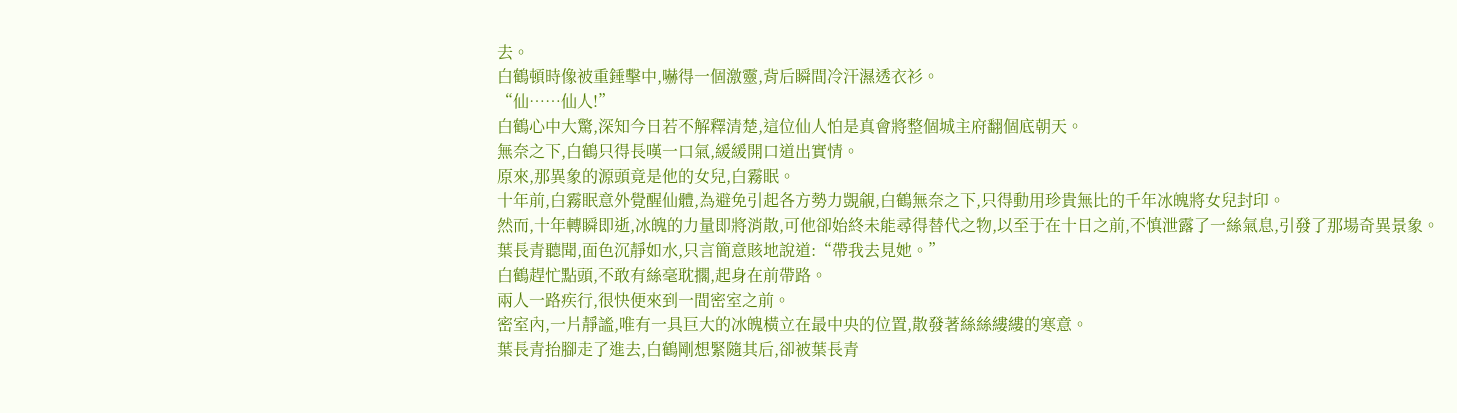去。
白鶴頓時像被重錘擊中,嚇得一個激靈,背后瞬間冷汗濕透衣衫。
“仙……仙人!”
白鶴心中大驚,深知今日若不解釋清楚,這位仙人怕是真會將整個城主府翻個底朝天。
無奈之下,白鶴只得長嘆一口氣,緩緩開口道出實情。
原來,那異象的源頭竟是他的女兒,白霧眠。
十年前,白霧眠意外覺醒仙體,為避免引起各方勢力覬覦,白鶴無奈之下,只得動用珍貴無比的千年冰魄將女兒封印。
然而,十年轉瞬即逝,冰魄的力量即將消散,可他卻始終未能尋得替代之物,以至于在十日之前,不慎泄露了一絲氣息,引發了那場奇異景象。
葉長青聽聞,面色沉靜如水,只言簡意賅地說道:“帶我去見她。”
白鶴趕忙點頭,不敢有絲毫耽擱,起身在前帶路。
兩人一路疾行,很快便來到一間密室之前。
密室內,一片靜謐,唯有一具巨大的冰魄橫立在最中央的位置,散發著絲絲縷縷的寒意。
葉長青抬腳走了進去,白鶴剛想緊隨其后,卻被葉長青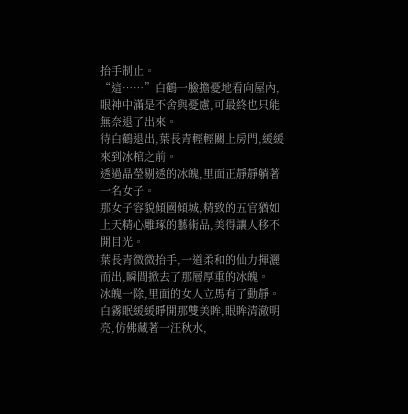抬手制止。
“這……”白鶴一臉擔憂地看向屋內,眼神中滿是不舍與憂慮,可最終也只能無奈退了出來。
待白鶴退出,葉長青輕輕關上房門,緩緩來到冰棺之前。
透過晶瑩剔透的冰魄,里面正靜靜躺著一名女子。
那女子容貌傾國傾城,精致的五官猶如上天精心雕琢的藝術品,美得讓人移不開目光。
葉長青微微抬手,一道柔和的仙力揮灑而出,瞬間掀去了那層厚重的冰魄。
冰魄一除,里面的女人立馬有了動靜。
白霧眠緩緩睜開那雙美眸,眼眸清澈明亮,仿佛藏著一汪秋水,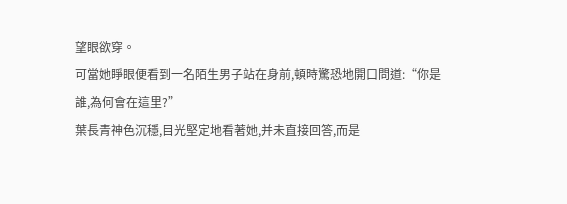望眼欲穿。
可當她睜眼便看到一名陌生男子站在身前,頓時驚恐地開口問道:“你是誰,為何會在這里?”
葉長青神色沉穩,目光堅定地看著她,并未直接回答,而是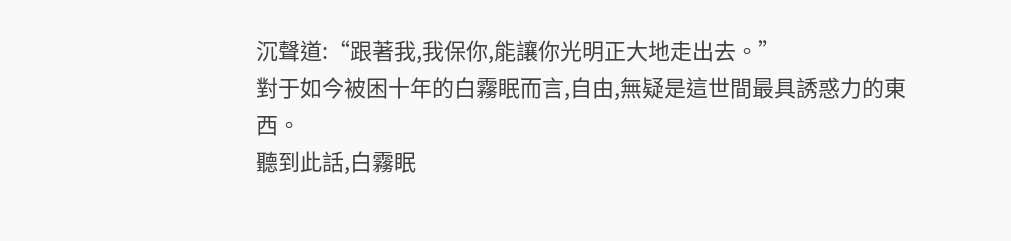沉聲道:“跟著我,我保你,能讓你光明正大地走出去。”
對于如今被困十年的白霧眠而言,自由,無疑是這世間最具誘惑力的東西。
聽到此話,白霧眠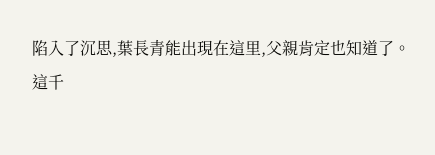陷入了沉思,葉長青能出現在這里,父親肯定也知道了。
這千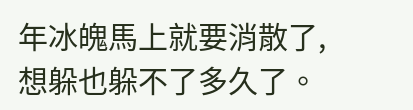年冰魄馬上就要消散了,想躲也躲不了多久了。